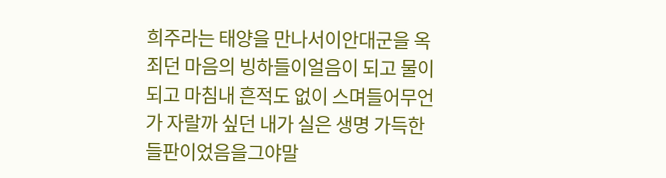희주라는 태양을 만나서이안대군을 옥죄던 마음의 빙하들이얼음이 되고 물이 되고 마침내 흔적도 없이 스며들어무언가 자랄까 싶던 내가 실은 생명 가득한 들판이었음을그야말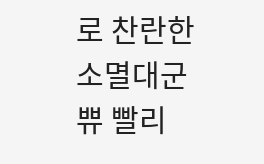로 찬란한 소멸대군쀼 빨리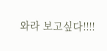와라 보고싶다!!!!